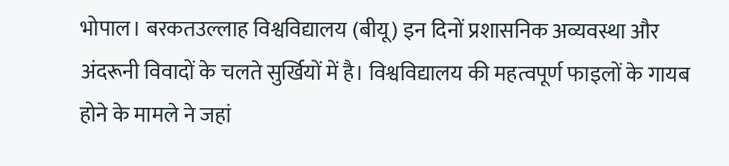भोपाल। बरकतउल्लाह विश्वविद्यालय (बीयू) इन दिनों प्रशासनिक अव्यवस्था और अंदरूनी विवादों के चलते सुर्खियों में है। विश्वविद्यालय की महत्वपूर्ण फाइलों के गायब होने के मामले ने जहां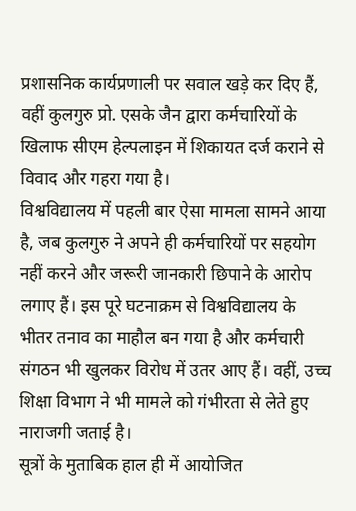प्रशासनिक कार्यप्रणाली पर सवाल खड़े कर दिए हैं, वहीं कुलगुरु प्रो. एसके जैन द्वारा कर्मचारियों के खिलाफ सीएम हेल्पलाइन में शिकायत दर्ज कराने से विवाद और गहरा गया है।
विश्वविद्यालय में पहली बार ऐसा मामला सामने आया है, जब कुलगुरु ने अपने ही कर्मचारियों पर सहयोग नहीं करने और जरूरी जानकारी छिपाने के आरोप लगाए हैं। इस पूरे घटनाक्रम से विश्वविद्यालय के भीतर तनाव का माहौल बन गया है और कर्मचारी संगठन भी खुलकर विरोध में उतर आए हैं। वहीं, उच्च शिक्षा विभाग ने भी मामले को गंभीरता से लेते हुए नाराजगी जताई है।
सूत्रों के मुताबिक हाल ही में आयोजित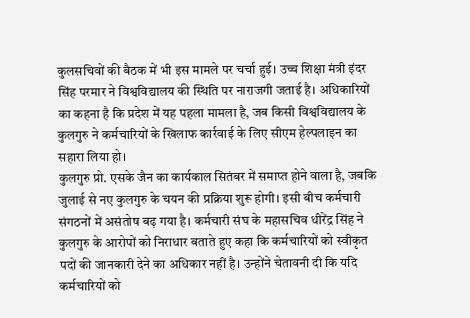कुलसचिवों की बैठक में भी इस मामले पर चर्चा हुई। उच्च शिक्षा मंत्री इंदर सिंह परमार ने विश्वविद्यालय की स्थिति पर नाराजगी जताई है। अधिकारियों का कहना है कि प्रदेश में यह पहला मामला है, जब किसी विश्वविद्यालय के कुलगुरु ने कर्मचारियों के खिलाफ कार्रवाई के लिए सीएम हेल्पलाइन का सहारा लिया हो।
कुलगुरु प्रो. एसके जैन का कार्यकाल सितंबर में समाप्त होने वाला है, जबकि जुलाई से नए कुलगुरु के चयन की प्रक्रिया शुरू होगी। इसी बीच कर्मचारी संगठनों में असंतोष बढ़ गया है। कर्मचारी संघ के महासचिव धीरेंद्र सिंह ने कुलगुरु के आरोपों को निराधार बताते हुए कहा कि कर्मचारियों को स्वीकृत पदों की जानकारी देने का अधिकार नहीं है। उन्होंने चेतावनी दी कि यदि कर्मचारियों को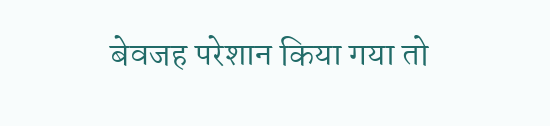बेवजह परेशान किया गया तो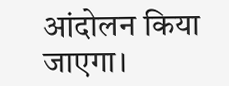आंदोलन किया जाएगा।